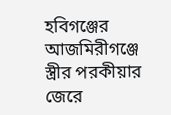হবিগঞ্জের আজমিরীগঞ্জে স্ত্রীর পরকীয়ার জেরে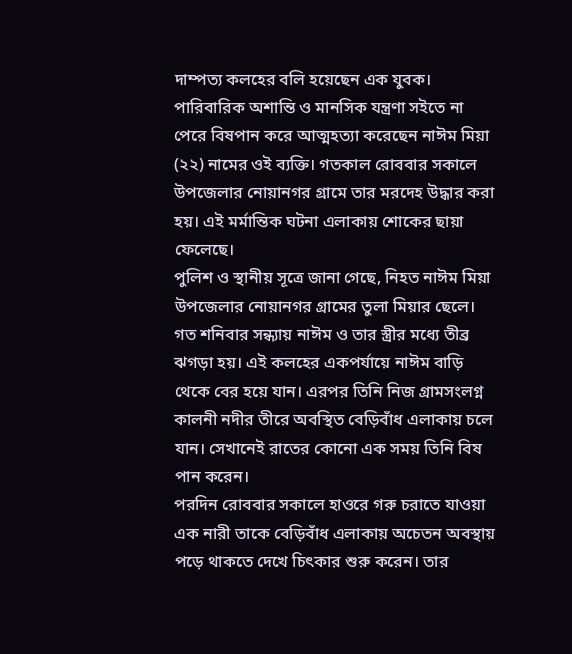দাম্পত্য কলহের বলি হয়েছেন এক যুবক। পারিবারিক অশান্তি ও মানসিক যন্ত্রণা সইতে না পেরে বিষপান করে আত্মহত্যা করেছেন নাঈম মিয়া (২২) নামের ওই ব্যক্তি। গতকাল রোববার সকালে উপজেলার নোয়ানগর গ্রামে তার মরদেহ উদ্ধার করা হয়। এই মর্মান্তিক ঘটনা এলাকায় শোকের ছায়া ফেলেছে।
পুলিশ ও স্থানীয় সূত্রে জানা গেছে, নিহত নাঈম মিয়া উপজেলার নোয়ানগর গ্রামের তুলা মিয়ার ছেলে। গত শনিবার সন্ধ্যায় নাঈম ও তার স্ত্রীর মধ্যে তীব্র ঝগড়া হয়। এই কলহের একপর্যায়ে নাঈম বাড়ি থেকে বের হয়ে যান। এরপর তিনি নিজ গ্রামসংলগ্ন কালনী নদীর তীরে অবস্থিত বেড়িবাঁধ এলাকায় চলে যান। সেখানেই রাতের কোনো এক সময় তিনি বিষ পান করেন।
পরদিন রোববার সকালে হাওরে গরু চরাতে যাওয়া এক নারী তাকে বেড়িবাঁধ এলাকায় অচেতন অবস্থায় পড়ে থাকতে দেখে চিৎকার শুরু করেন। তার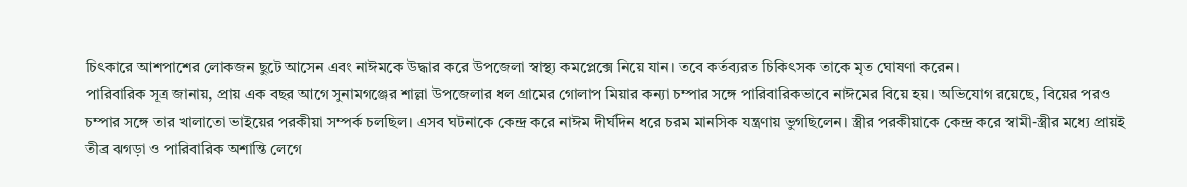চিৎকারে আশপাশের লোকজন ছুটে আসেন এবং নাঈমকে উদ্ধার করে উপজেলা স্বাস্থ্য কমপ্লেক্সে নিয়ে যান। তবে কর্তব্যরত চিকিৎসক তাকে মৃত ঘোষণা করেন।
পারিবারিক সূত্র জানায়, প্রায় এক বছর আগে সুনামগঞ্জের শাল্লা উপজেলার ধল গ্রামের গোলাপ মিয়ার কন্যা চম্পার সঙ্গে পারিবারিকভাবে নাঈমের বিয়ে হয়। অভিযোগ রয়েছে, বিয়ের পরও চম্পার সঙ্গে তার খালাতো ভাইয়ের পরকীয়া সম্পর্ক চলছিল। এসব ঘটনাকে কেন্দ্র করে নাঈম দীর্ঘদিন ধরে চরম মানসিক যন্ত্রণায় ভুগছিলেন। স্ত্রীর পরকীয়াকে কেন্দ্র করে স্বামী-স্ত্রীর মধ্যে প্রায়ই তীব্র ঝগড়া ও পারিবারিক অশান্তি লেগে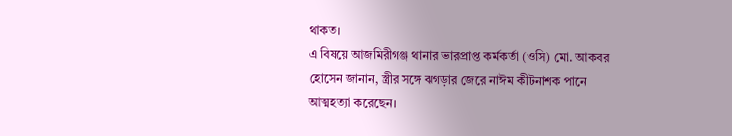থাকত।
এ বিষয়ে আজমিরীগঞ্জ থানার ভারপ্রাপ্ত কর্মকর্তা (ওসি) মো. আকবর হোসেন জানান, স্ত্রীর সঙ্গে ঝগড়ার জেরে নাঈম কীটনাশক পানে আত্মহত্যা করেছেন।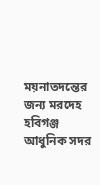ময়নাতদন্তের জন্য মরদেহ হবিগঞ্জ আধুনিক সদর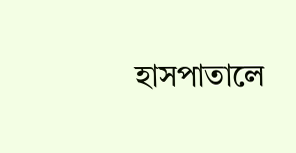হাসপাতালে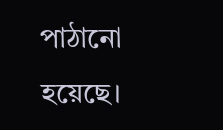পাঠানো হয়েছে।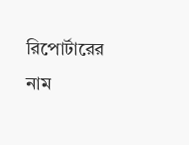রিপোর্টারের নাম